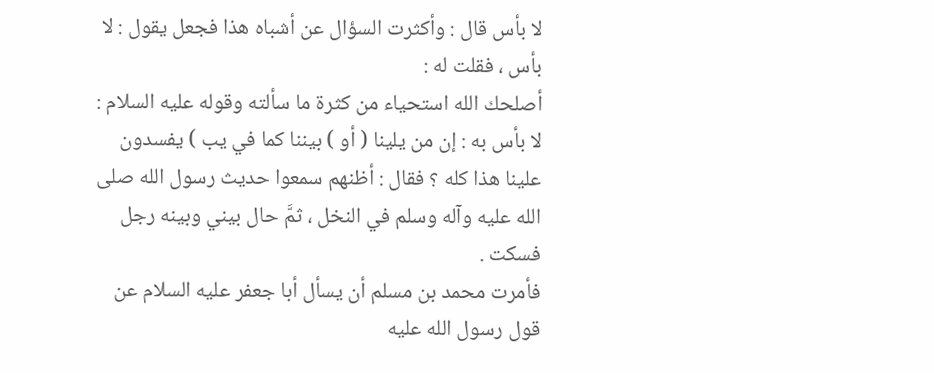لا بأس قال : وأكثرت السؤال عن أشباه هذا فجعل يقول : لا بأس ، فقلت له :
أصلحك الله استحياء من كثرة ما سألته وقوله عليه السلام : لا بأس به : إن من يلينا ( أو ) بيننا كما في يب ) يفسدون علينا هذا كله ؟ فقال : أظنهم سمعوا حديث رسول الله صلى الله عليه وآله وسلم في النخل ، ثمَّ حال بيني وبينه رجل فسكت .
فأمرت محمد بن مسلم أن يسأل أبا جعفر عليه السلام عن قول رسول الله عليه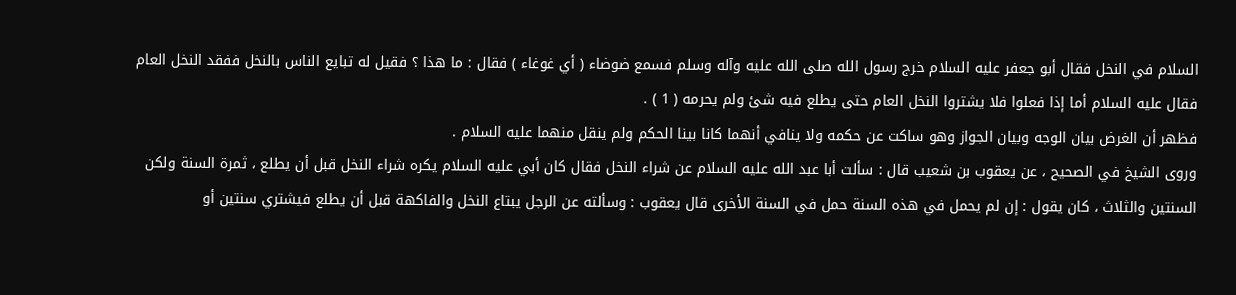السلام في النخل فقال أبو جعفر عليه السلام خرج رسول الله صلى الله عليه وآله وسلم فسمع ضوضاء ( أي غوغاء ) فقال : ما هذا ؟ فقيل له تبايع الناس بالنخل ففقد النخل العام فقال عليه السلام أما إذا فعلوا فلا يشتروا النخل العام حتى يطلع فيه شئ ولم يحرمه ( 1 ) .
فظهر أن الغرض بيان الوجه وبيان الجواز وهو ساكت عن حكمه ولا ينافي أنهما كانا بينا الحكم ولم ينقل منهما عليه السلام .
وروى الشيخ في الصحيح ، عن يعقوب بن شعيب قال : سألت أبا عبد الله عليه السلام عن شراء النخل فقال كان أبي عليه السلام يكره شراء النخل قبل أن يطلع ، ثمرة السنة ولكن السنتين والثلاث ، كان يقول : إن لم يحمل في هذه السنة حمل في السنة الأخرى قال يعقوب : وسألته عن الرجل يبتاع النخل والفاكهة قبل أن يطلع فيشتري سنتين أو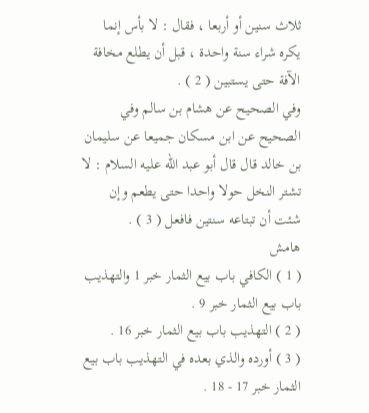ثلاث سنين أو أربعا ، فقال : لا بأس إنما يكره شراء سنة واحدة ، قبل أن يطلع مخافة الآفة حتى يستبين ( 2 ) .
وفي الصحيح عن هشام بن سالم وفي الصحيح عن ابن مسكان جميعا عن سليمان بن خالد قال قال أبو عبد الله عليه السلام : لا تشتر النخل حولا واحدا حتى يطعم وإن شئت أن تبتاعه سنتين فافعل ( 3 ) .
هامش
( 1 ) الكافي باب بيع الثمار خبر 1 والتهذيب باب بيع الثمار خبر 9 .
( 2 ) التهذيب باب بيع الثمار خبر 16 .
( 3 ) أورده والذي بعده في التهذيب باب بيع الثمار خبر 17 - 18 .